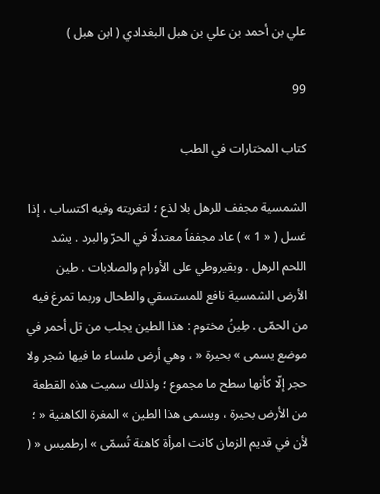علي بن أحمد بن علي بن هبل البغدادي ( ابن هبل )

99

كتاب المختارات في الطب

الشمسية مجفف للرهل بلا لذع ؛ لتغريته وفيه اكتساب ، إذا غسل ( « 1 » ) عاد مجففاً معتدلًا في الحرّ والبرد . يشد اللحم الرهل . وبقيروطي على الأورام والصلابات . طين الأرض الشمسية نافع للمستسقي والطحال وربما تمرغ فيه من الحمّى . طِينُ مختوم : هذا الطين يجلب من تل أحمر في موضع يسمى » بحيرة « ، وهي أرض ملساء ما فيها شجر ولا حجر إلّا كأنها سطح ما مجموع ؛ ولذلك سميت هذه القطعة من الأرض بحيرة ، ويسمى هذا الطين » المغرة الكاهنية « ؛ لأن في قديم الزمان كانت امرأة كاهنة تُسمّى » ارطميس « (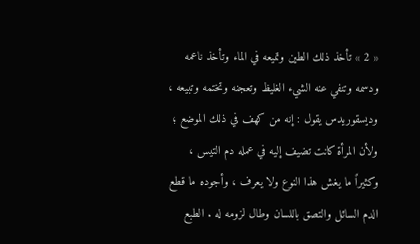« 2 » تأخذ ذلك الطين وتميعه في الماء وتأخذ ناعمه ودسمه وتنفي عنه الشيء الغليظ وتعجنه وتختمه وتبيعه ، وديسقوريدس يقول : إنه من كهف في ذلك الموضع ؛ ولأن المرأة كانت تضيف إليه في عمله دم التيس ، وكثيراً ما يغش هذا النوع ولا يعرف ، وأجوده ما قطع الدم السائل والتصق باللسان وطال لزومه له . الطبع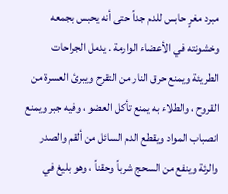مبرد مغرٍ حابس للدم جداً حتى أنه يحبس بجمعه وخشونته في الأعضاء الوارمة . يدمل الجراحات الطريئة ويمنع حرق النار من التقرح ويبرئ العسرة من القروح ، والطلاء به يمنع تأكل العضو ، وفيه جبر ويمنع انصباب المواد ويقطع الدم السائل من ألقم والصدر والرئة وينفع من السحج شرباً وحقناً ، وهو بليغ في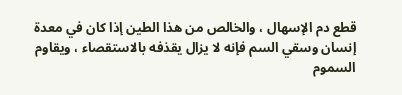قطع دم الإسهال ، والخالص من هذا الطين إذا كان في معدة إنسان وسقي السم فإنه لا يزال يقذفه بالاستقصاء ، ويقاوم السموم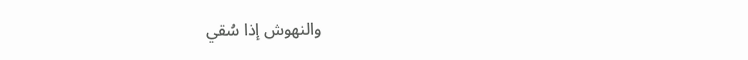والنهوش إذا سُقي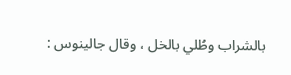بالشراب وطُلي بالخل ، وقال جالينوس :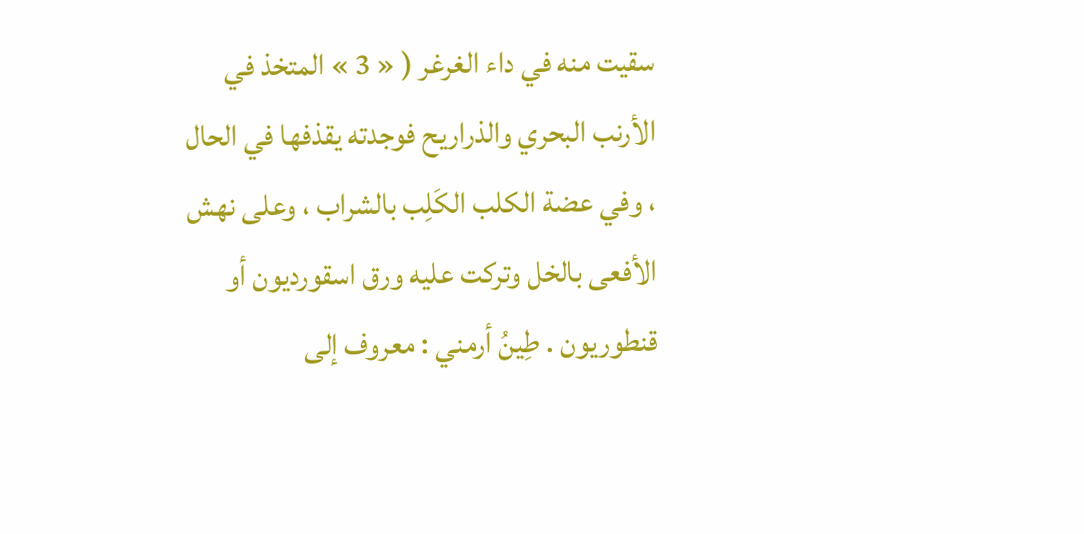سقيت منه في داء الغرغر ( « 3 » المتخذ في الأرنب البحري والذراريح فوجدته يقذفها في الحال ، وفي عضة الكلب الكَلِب بالشراب ، وعلى نهش الأفعى بالخل وتركت عليه ورق اسقورديون أو قنطوريون . طِينُ أرمني : معروف إلى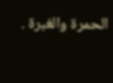الحمرة والغبرة .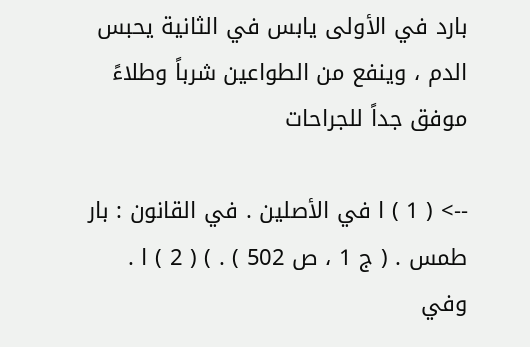بارد في الأولى يابس في الثانية يحبس الدم ، وينفع من الطواعين شرباً وطلاءً موفق جداً للجراحات

--> ( 1 ) ا في الأصلين . في القانون : بار طمس . ( ج 1 ، ص 502 ) . ) ( 2 ) ا . وفي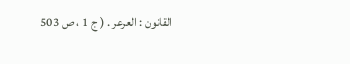القانون : العرعر . ( ج 1 ، ص 503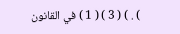) . ) ( 3 ) ( 1 ) في القانون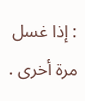: إذا غسل مرة أخرى .